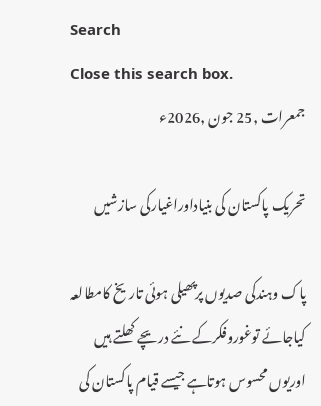Search
Close this search box.
جمعرات ,25 جون ,2026ء

تحریک پاکستان کی بنیاداوراغیارکی سازشیں

پاک وہندکی صدیوں پرپھیلی ہوئی تاریخ کامطالعہ کیاجائے توغوروفکرکے نئے دریچے کھلتے ہیں اوریوں محسوس ہوتاہے جیسے قیام پاکستان کی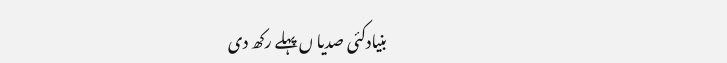بنیادکئی صدیا ں پہلے رکھ دی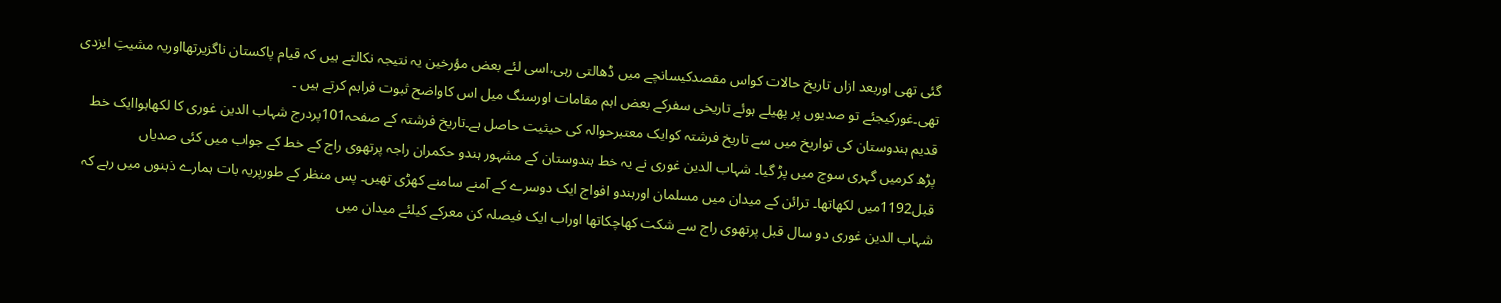گئی تھی اوربعد ازاں تاریخ حالات کواس مقصدکیسانچے میں ڈھالتی رہی،اسی لئے بعض مؤرخین یہ نتیجہ نکالتے ہیں کہ قیام پاکستان ناگزیرتھااوریہ مشیتِ ایزدی تھی۔غورکیجئے تو صدیوں پر پھیلے ہوئے تاریخی سفرکے بعض اہم مقامات اورسنگ میل اس کاواضح ثبوت فراہم کرتے ہیں ۔
قدیم ہندوستان کی تواریخ میں سے تاریخ فرشتہ کوایک معتبرحوالہ کی حیثیت حاصل ہے۔تاریخ فرشتہ کے صفحہ101پردرج شہاب الدین غوری کا لکھاہواایک خط پڑھ کرمیں گہری سوچ میں پڑ گیا۔ شہاب الدین غوری نے یہ خط ہندوستان کے مشہور ہندو حکمران راجہ پرتھوی راج کے خط کے جواب میں کئی صدیاں قبل1192میں لکھاتھا۔ ترائن کے میدان میں مسلمان اورہندو افواج ایک دوسرے کے آمنے سامنے کھڑی تھیں۔ پس منظر کے طورپریہ بات ہمارے ذہنوں میں رہے کہ شہاب الدین غوری دو سال قبل پرتھوی راج سے شکت کھاچکاتھا اوراب ایک فیصلہ کن معرکے کیلئے میدان میں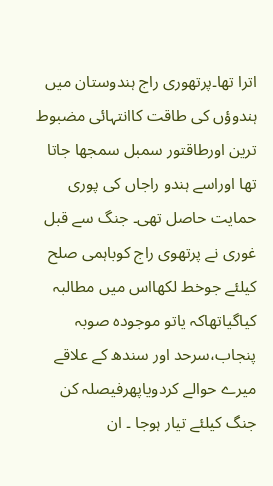اترا تھا۔پرتھوری راج ہندوستان میں ہندوؤں کی طاقت کاانتہائی مضبوط ترین اورطاقتور سمبل سمجھا جاتا تھا اوراسے ہندو راجاں کی پوری حمایت حاصل تھی۔ جنگ سے قبل غوری نے پرتھوی راج کوباہمی صلح کیلئے جوخط لکھااس میں مطالبہ کیاگیاتھاکہ یاتو موجودہ صوبہ پنجاب،سرحد اور سندھ کے علاقے میرے حوالے کردویاپھرفیصلہ کن جنگ کیلئے تیار ہوجا ۔ ان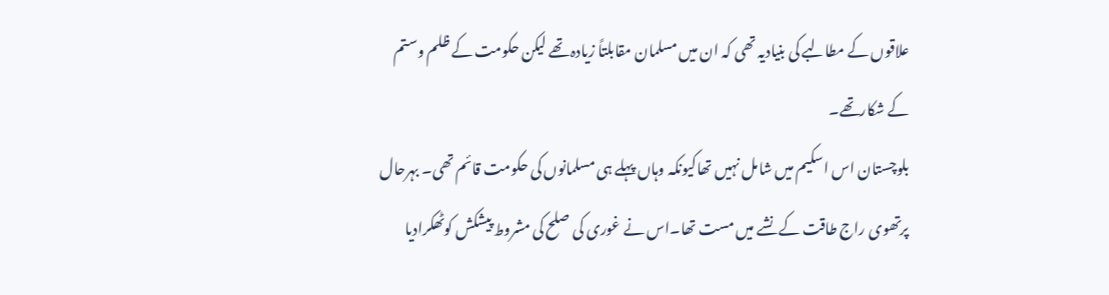علاقوں کے مطالبے کی بنیادیہ تھی کہ ان میں مسلمان مقابلتاً زیادہ تھے لیکن حکومت کے ظلم وستم کے شکارتھے۔
بلوچستان اس اسکیم میں شامل نہیں تھاکیونکہ وہاں پہلے ہی مسلمانوں کی حکومت قائم تھی۔ بہرحال پرتھوی راج طاقت کے نشے میں مست تھا۔اس نے غوری کی صلح کی مشروط پیشکش کوٹھکرادیا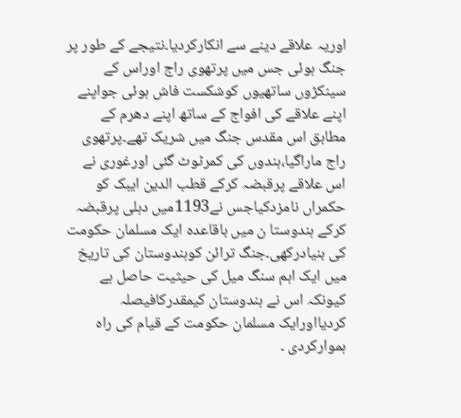اوریہ علاقے دینے سے انکارکردیا۔نتیجے کے طور پر جنگ ہوئی جس میں پرتھوی راج اوراس کے سینکڑوں ساتھیوں کوشکست فاش ہوئی جواپنے اپنے علاقے کی افواج کے ساتھ اپنے دھرم کے مطابق اس مقدس جنگ میں شریک تھے۔پرتھوی راج ماراگیا،ہندوں کی کمرٹوٹ گئی اورغوری نے اس علاقے پرقبضہ کرکے قطب الدین ایبک کو حکمراں نامزدکیاجس نے1193میں دہلی پرقبضہ کرکے ہندوستا ن میں باقاعدہ ایک مسلمان حکومت کی بنیادرکھی۔جنگ ترائن کوہندوستان کی تاریخ میں ایک اہم سنگ میل کی حیثیت حاصل ہے کیونکہ اس نے ہندوستان کیمقدرکافیصلہ کردیااورایک مسلمان حکومت کے قیام کی راہ ہموارکردی ۔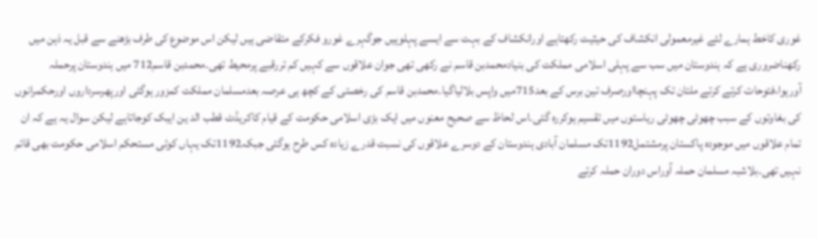غوری کاخط ہمارے لئے غیرمعمولی انکشاف کی حیثیت رکھتاہے اورانکشاف کے بہت سے ایسے پہلوہیں جوگہرے غورو فکرکے متقاضی ہیں لیکن اس موضوع کی طرف بڑھنے سے قبل یہ ذہن میں رکھناضروری ہے کہ ہندوستان میں سب سے پہلی اسلامی مملکت کی بنیادمحمدبن قاسم نے رکھی تھی جوان علاقوں سے کہیں کم تررقبے پرمحیط تھی۔محمدبن قاسم712 میں ہندوستان پرحملہ آورہوا،فتوحات کرتے کرتے ملتان تک پہنچااورصرف تین برس کے بعد715میں واپس بلالیاگیا۔محمدبن قاسم کی رخصتی کے کچھ ہی عرصہ بعدمسلمان مملکت کمزور ہوگئی اورپھرسرداروں اورحکمرانوں کی بغاوتوں کے سبب چھوٹی چھوٹی ریاستوں میں تقسیم ہوکررہ گئی۔اس لحاظ سے صحیح معنوں میں ایک بڑی اسلامی حکومت کے قیام کاکریڈٹ قطب الد ین ایبک کوجاتاہے لیکن سوال یہ ہے کہ ان تمام علاقوں میں موجودہ پاکستان پرمشتمل1192تک مسلمان آبادی ہندوستان کے دوسرے علاقوں کی نسبت قدرے زیادہ کس طرح ہوگئی جبکہ1192تک یہاں کوئی مستحکم اسلامی حکومت بھی قائم نہیں تھی۔بلاشبہ مسلمان حملہ آوراس دوران حملہ کرتے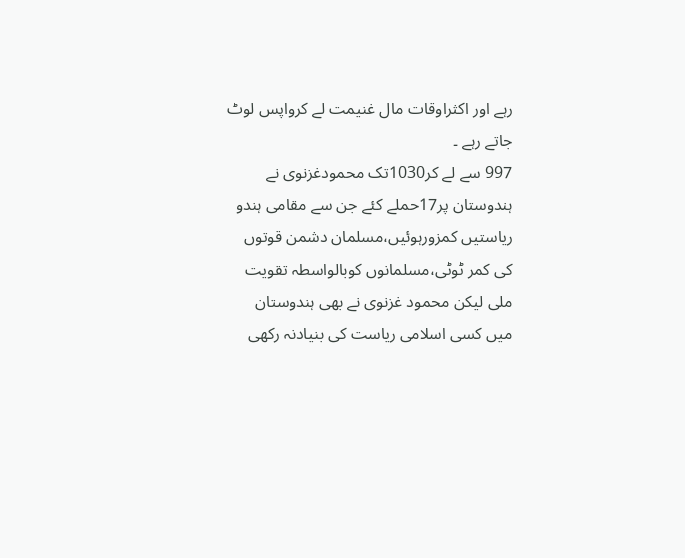رہے اور اکثراوقات مال غنیمت لے کرواپس لوٹ جاتے رہے ۔
997 سے لے کر1030تک محمودغزنوی نے ہندوستان پر17حملے کئے جن سے مقامی ہندو ریاستیں کمزورہوئیں،مسلمان دشمن قوتوں کی کمر ٹوٹی،مسلمانوں کوبالواسطہ تقویت ملی لیکن محمود غزنوی نے بھی ہندوستان میں کسی اسلامی ریاست کی بنیادنہ رکھی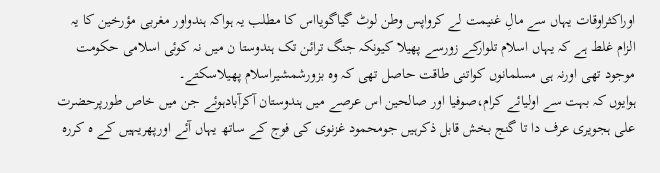اوراکثراوقات یہاں سے مالِ غنیمت لے کرواپس وطن لوٹ گیاگویااس کا مطلب یہ ہواکہ ہندواور مغربی مؤرخین کا یہ الزام غلط ہے کہ یہاں اسلام تلوارکے زورسے پھیلا کیونکہ جنگ ترائن تک ہندوستا ن میں نہ کوئی اسلامی حکومت موجود تھی اورنہ ہی مسلمانوں کواتنی طاقت حاصل تھی کہ وہ بزورشمشیراسلام پھیلاسکتے۔
ہوایوں کہ بہت سے اولیائے کرام،صوفیا اور صالحین اس عرصے میں ہندوستان آکرآبادہوئے جن میں خاص طورپرحضرت علی ہجویری عرف دا تا گنج بخش قابل ذکرہیں جومحمود غزنوی کی فوج کے ساتھ یہاں آئے اورپھریہیں کے ہ کررہ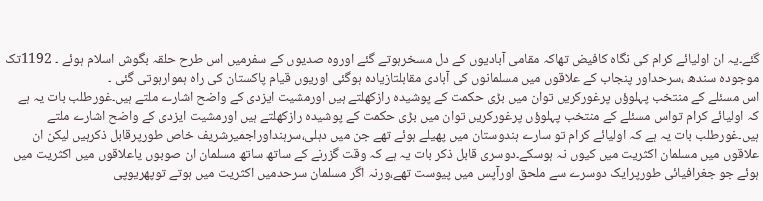گئے۔یہ ان اولیائے کرام کی نگاہ کافیض تھاکہ مقامی آبادیوں کے دل مسخرہوتے گئے اوروہ صدیوں کے سفرمیں اس طرح حلقہ بگوش اسلام ہوئے ۔ 1192تک موجودہ سندھ ،سرحداور پنجاب کے علاقوں میں مسلمانوں کی آبادی مقابلتازیادہ ہوگئی اوریوں قیام پاکستان کی راہ ہموارہوتی گئی ۔
اس مسئلے کے منتخب پہلوؤں پرغورکریں توان میں بڑی حکمت کے پوشیدہ رازکھلتے ہیں اورمشیت ایزدی کے واضح اشارے ملتے ہیں۔غورطلب بات یہ ہے کہ اولیائے کرام تواس مسئلے کے منتخب پہلوؤں پرغورکریں توان میں بڑی حکمت کے پوشیدہ رازکھلتے ہیں اورمشیت ایزدی کے واضح اشارے ملتے ہیں۔غورطلب بات یہ ہے کہ اولیائے کرام تو سارے ہندوستان میں پھیلے ہوئے تھے جن میں دہلی،سرہنداوراجمیرشریف خاص طورپرقابل ذکرہیں لیکن ان علاقوں میں مسلمان اکثریت میں کیوں نہ ہوسکے۔دوسری قابل ذکر بات یہ ہے کہ وقت گزرنے کے ساتھ ساتھ مسلمان ان صوبوں یاعلاقوں میں اکثریت میں ہوئے جو جغرافیائی طورپرایک دوسرے سے ملحق اورآپس میں پیوست تھے،ورنہ اگر مسلمان سرحدمیں اکثریت میں ہوتے توپھریوپی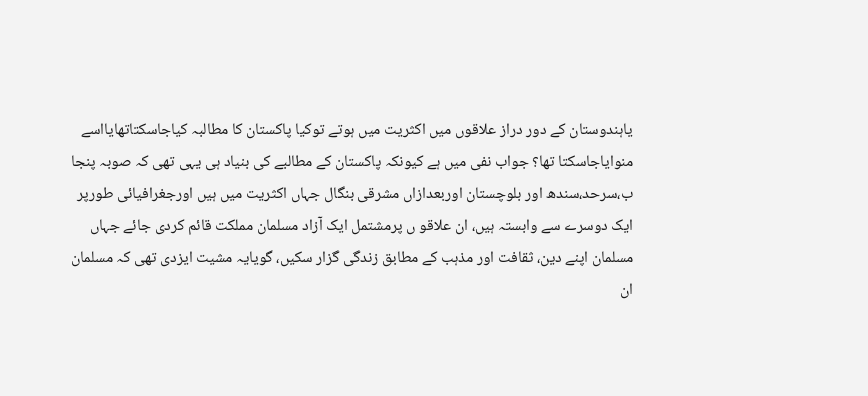یاہندوستان کے دور دراز علاقوں میں اکثریت میں ہوتے توکیا پاکستان کا مطالبہ کیاجاسکتاتھایااسے منوایاجاسکتا تھا؟ جواب نفی میں ہے کیونکہ پاکستان کے مطالبے کی بنیاد ہی یہی تھی کہ صوبہ پنجا ب،سرحد،سندھ اور بلوچستان اوربعدازاں مشرقی بنگال جہاں اکثریت میں ہیں اورجغرافیائی طورپر ایک دوسرے سے وابستہ ہیں، ان علاقو ں پرمشتمل ایک آزاد مسلمان مملکت قائم کردی جائے جہاں مسلمان اپنے دین، ثقافت اور مذہب کے مطابق زندگی گزار سکیں، گویایہ مشیت ایزدی تھی کہ مسلمان ان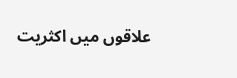علاقوں میں اکثریت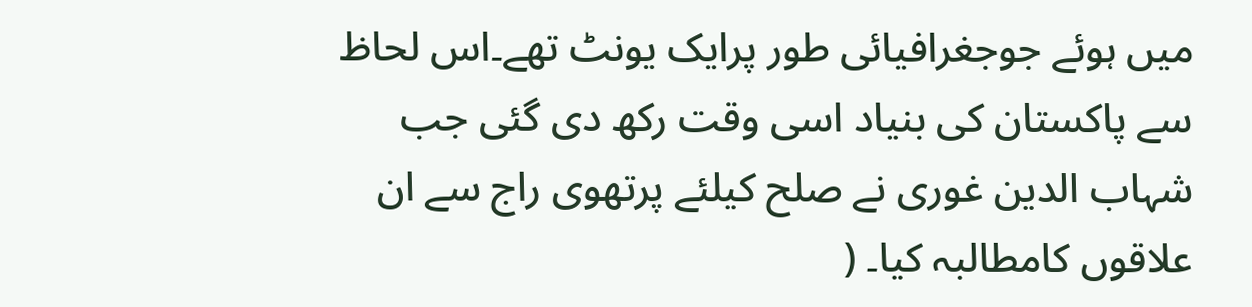میں ہوئے جوجغرافیائی طور پرایک یونٹ تھے۔اس لحاظ سے پاکستان کی بنیاد اسی وقت رکھ دی گئی جب شہاب الدین غوری نے صلح کیلئے پرتھوی راج سے ان علاقوں کامطالبہ کیا۔ (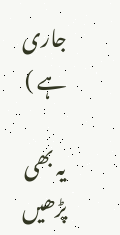جاری ہے )

یہ بھی پڑھیں